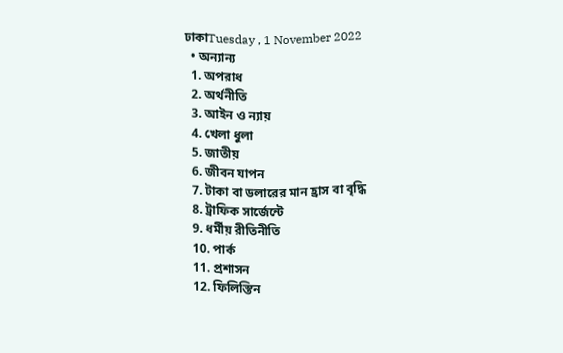ঢাকাTuesday , 1 November 2022
  • অন্যান্য
  1. অপরাধ
  2. অর্থনীতি
  3. আইন ও ন্যায়
  4. খেলা ধুলা
  5. জাতীয়
  6. জীবন যাপন
  7. টাকা বা ডলারের মান হ্রাস বা বৃদ্ধি
  8. ট্রাফিক সার্জেন্টে
  9. ধর্মীয় রীতিনীতি
  10. পার্ক
  11. প্রশাসন
  12. ফিলিস্তিন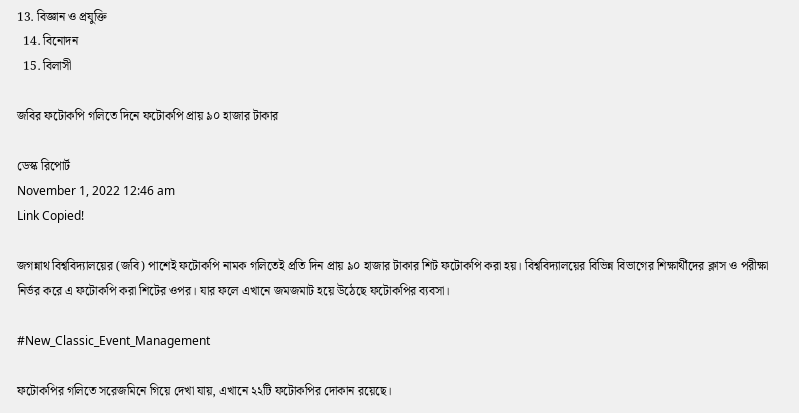13. বিজ্ঞান ও প্রযুক্তি
  14. বিনোদন
  15. বিলাসী

জবির ফটোকপি গলিতে দিনে ফটোকপি প্রায় ৯০ হাজার টাকার

ডেস্ক রিপোর্ট
November 1, 2022 12:46 am
Link Copied!

জগন্নাথ বিশ্ববিদ্যালয়ের (জবি) পাশেই ফটোকপি নামক গলিতেই প্রতি দিন প্রায় ৯০ হাজার টাকার শিট ফটোকপি করা হয়। বিশ্ববিদ্যালয়ের বিভিন্ন বিভাগের শিক্ষার্থীদের ক্লাস ও পরীক্ষা নির্ভর করে এ ফটোকপি করা শিটের ওপর। যার ফলে এখানে জমজমাট হয়ে উঠেছে ফটোকপির ব্যবসা।

#New_Classic_Event_Management

ফটোকপির গলিতে সরেজমিনে গিয়ে দেখা যায়, এখানে ২২টি ফটোকপির দোকান রয়েছে।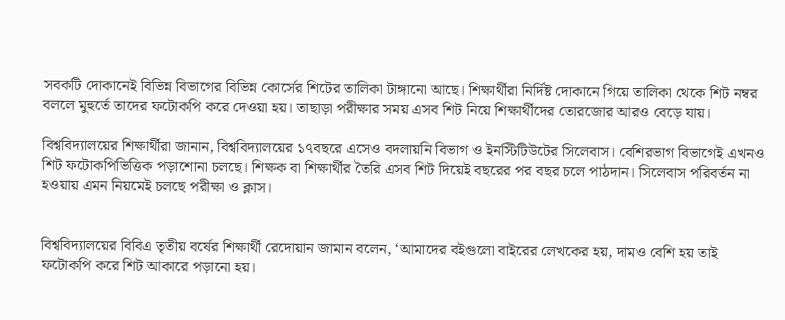সবকটি দোকানেই বিভিন্ন বিভাগের বিভিন্ন কোর্সের শিটের তালিকা টাঙ্গানো আছে। শিক্ষার্থীরা নির্দিষ্ট দোকানে গিয়ে তালিকা থেকে শিট নম্বর বললে মুহুর্তে তাদের ফটোকপি করে দেওয়া হয়। তাছাড়া পরীক্ষার সময় এসব শিট নিয়ে শিক্ষার্থীদের তোরজোর আরও বেড়ে যায়।

বিশ্ববিদ্যালয়ের শিক্ষার্থীরা জানান, বিশ্ববিদ্যালয়ের ১৭বছরে এসেও বদলায়নি বিভাগ ও ইনস্টিটিউটের সিলেবাস। বেশিরভাগ বিভাগেই এখনও শিট ফটোকপিভিত্তিক পড়াশোনা চলছে। শিক্ষক বা শিক্ষার্থীর তৈরি এসব শিট দিয়েই বছরের পর বছর চলে পাঠদান। সিলেবাস পরিবর্তন না হওয়ায় এমন নিয়মেই চলছে পরীক্ষা ও ক্লাস।


বিশ্ববিদ্যালয়ের বিবিএ তৃতীয় বর্ষের শিক্ষার্থী রেদোয়ান জামান বলেন, ‘আমাদের বইগুলো বাইরের লেখকের হয়, দামও বেশি হয় তাই ফটোকপি করে শিট আকারে পড়ানো হয়।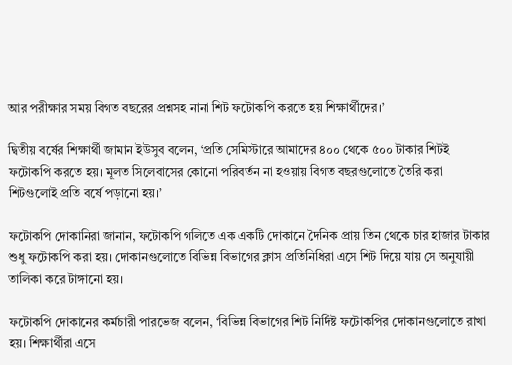আর পরীক্ষার সময় বিগত বছরের প্রশ্নসহ নানা শিট ফটোকপি করতে হয় শিক্ষার্থীদের।’

দ্বিতীয় বর্ষের শিক্ষার্থী জামান ইউসুব বলেন, ‘প্রতি সেমিস্টারে আমাদের ৪০০ থেকে ৫০০ টাকার শিটই ফটোকপি করতে হয়। মূলত সিলেবাসের কোনো পরিবর্তন না হওয়ায় বিগত বছরগুলোতে তৈরি করা শিটগুলোই প্রতি বর্ষে পড়ানো হয়।’

ফটোকপি দোকানিরা জানান, ফটোকপি গলিতে এক একটি দোকানে দৈনিক প্রায় তিন থেকে চার হাজার টাকার শুধু ফটোকপি করা হয়। দোকানগুলোতে বিভিন্ন বিভাগের ক্লাস প্রতিনিধিরা এসে শিট দিয়ে যায় সে অনুযায়ী তালিকা করে টাঙ্গানো হয়।

ফটোকপি দোকানের কর্মচারী পারভেজ বলেন, ‘বিভিন্ন বিভাগের শিট নির্দিষ্ট ফটোকপির দোকানগুলোতে রাখা হয়। শিক্ষার্থীরা এসে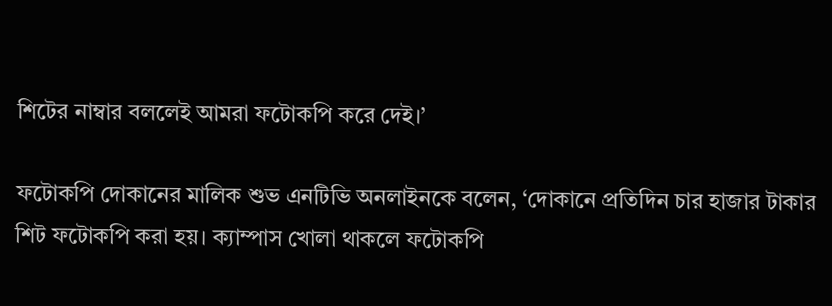শিটের নাম্বার বললেই আমরা ফটোকপি করে দেই।’

ফটোকপি দোকানের মালিক শুভ এনটিভি অনলাইনকে বলেন, ‘দোকানে প্রতিদিন চার হাজার টাকার শিট ফটোকপি করা হয়। ক্যাম্পাস খোলা থাকলে ফটোকপি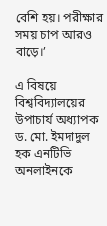বেশি হয়। পরীক্ষার সময় চাপ আরও বাড়ে।’

এ বিষয়ে বিশ্ববিদ্যালয়ের উপাচার্য অধ্যাপক ড. মো. ইমদাদুল হক এনটিভি অনলাইনকে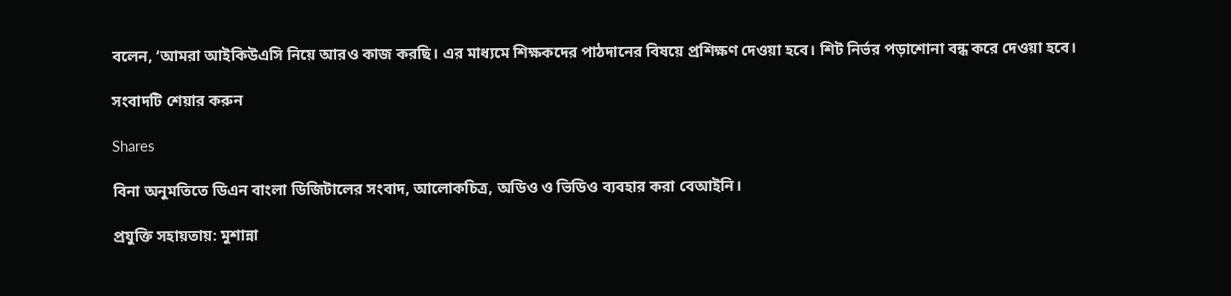বলেন, ‘আমরা আইকিউএসি নিয়ে আরও কাজ করছি। এর মাধ্যমে শিক্ষকদের পাঠদানের বিষয়ে প্রশিক্ষণ দেওয়া হবে। শিট নির্ভর পড়াশোনা বন্ধ করে দেওয়া হবে।

সংবাদটি শেয়ার করুন

Shares

বিনা অনুমতিতে ডিএন বাংলা ডিজিটালের সংবাদ, আলোকচিত্র, অডিও ও ভিডিও ব্যবহার করা বেআইনি।

প্রযুক্তি সহায়তায়: মুশান্না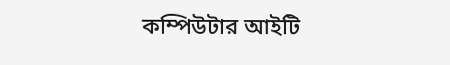কম্পিউটার আইটি